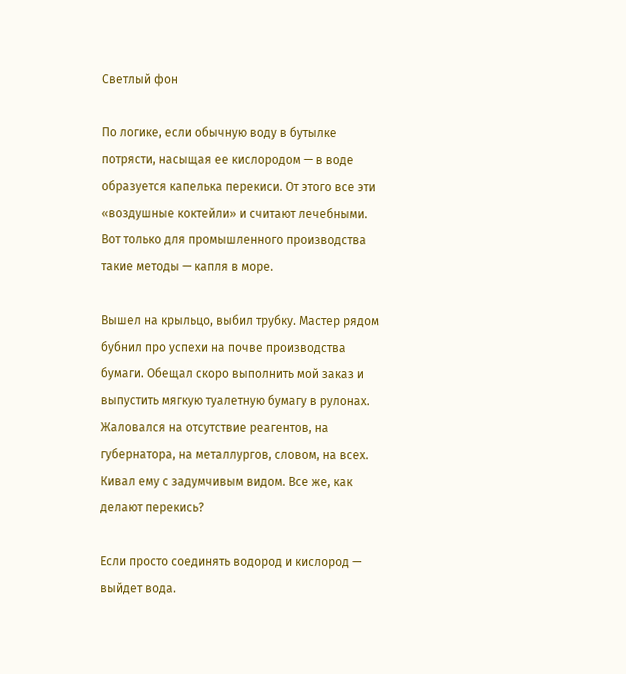Светлый фон

По логике, если обычную воду в бутылке потрясти, насыщая ее кислородом — в воде образуется капелька перекиси. От этого все эти «воздушные коктейли» и считают лечебными. Вот только для промышленного производства такие методы — капля в море.

Вышел на крыльцо, выбил трубку. Мастер рядом бубнил про успехи на почве производства бумаги. Обещал скоро выполнить мой заказ и выпустить мягкую туалетную бумагу в рулонах. Жаловался на отсутствие реагентов, на губернатора, на металлургов, словом, на всех. Кивал ему с задумчивым видом. Все же, как делают перекись?

Если просто соединять водород и кислород — выйдет вода.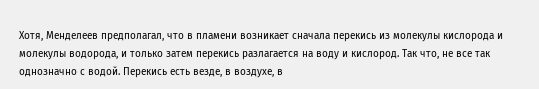Хотя, Менделеев предполагал, что в пламени возникает сначала перекись из молекулы кислорода и молекулы водорода, и только затем перекись разлагается на воду и кислород. Так что, не все так однозначно с водой. Перекись есть везде, в воздухе, в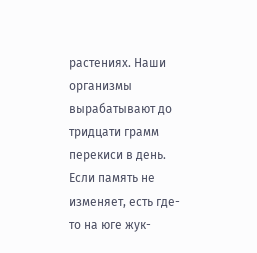растениях. Наши организмы вырабатывают до тридцати грамм перекиси в день. Если память не изменяет, есть где-то на юге жук-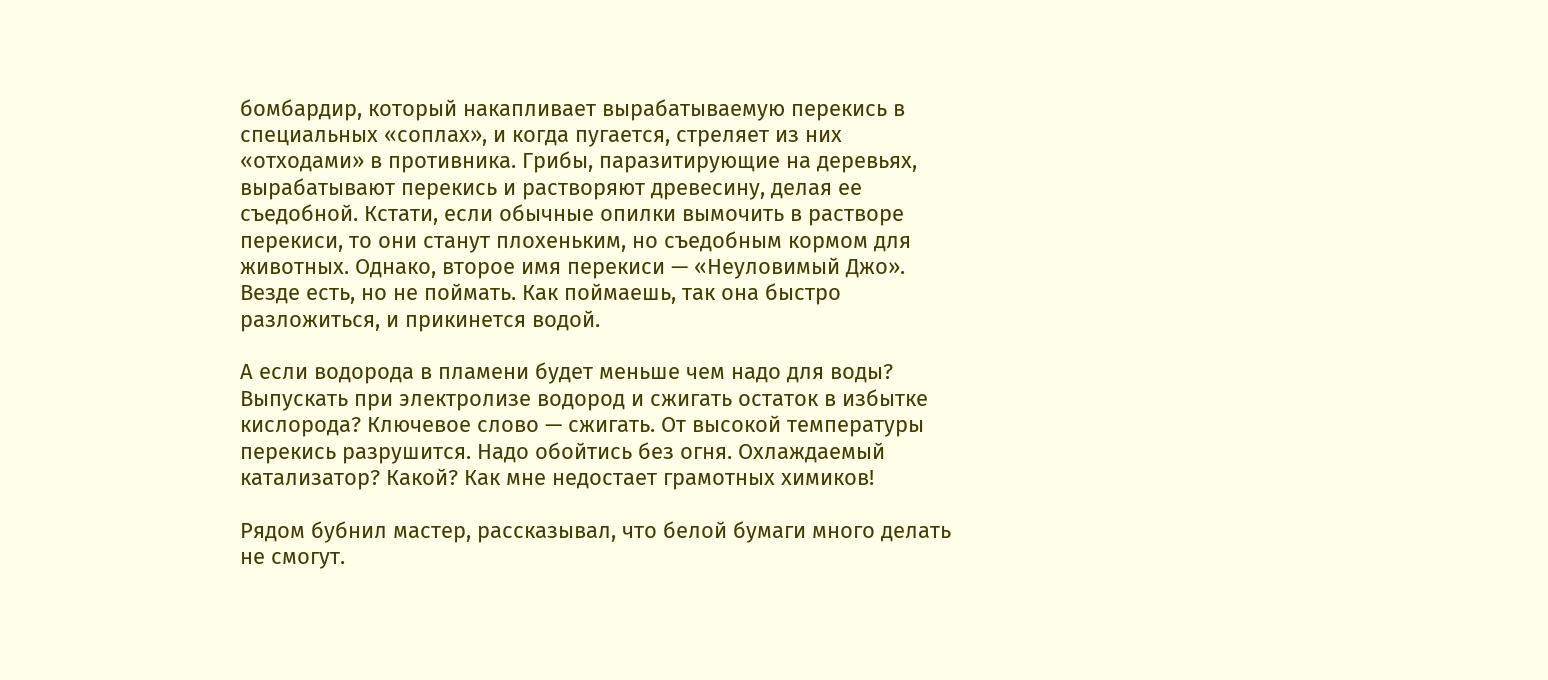бомбардир, который накапливает вырабатываемую перекись в специальных «соплах», и когда пугается, стреляет из них «отходами» в противника. Грибы, паразитирующие на деревьях, вырабатывают перекись и растворяют древесину, делая ее съедобной. Кстати, если обычные опилки вымочить в растворе перекиси, то они станут плохеньким, но съедобным кормом для животных. Однако, второе имя перекиси — «Неуловимый Джо». Везде есть, но не поймать. Как поймаешь, так она быстро разложиться, и прикинется водой.

А если водорода в пламени будет меньше чем надо для воды? Выпускать при электролизе водород и сжигать остаток в избытке кислорода? Ключевое слово — сжигать. От высокой температуры перекись разрушится. Надо обойтись без огня. Охлаждаемый катализатор? Какой? Как мне недостает грамотных химиков!

Рядом бубнил мастер, рассказывал, что белой бумаги много делать не смогут.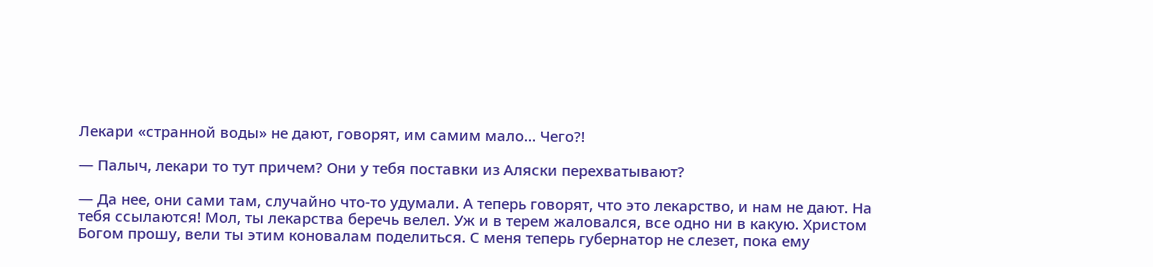Лекари «странной воды» не дают, говорят, им самим мало… Чего?!

— Палыч, лекари то тут причем? Они у тебя поставки из Аляски перехватывают?

— Да нее, они сами там, случайно что-то удумали. А теперь говорят, что это лекарство, и нам не дают. На тебя ссылаются! Мол, ты лекарства беречь велел. Уж и в терем жаловался, все одно ни в какую. Христом Богом прошу, вели ты этим коновалам поделиться. С меня теперь губернатор не слезет, пока ему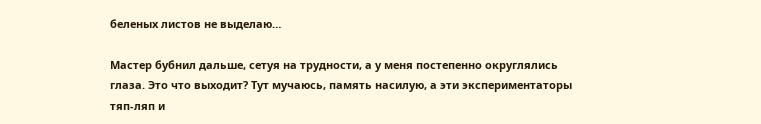беленых листов не выделаю…

Мастер бубнил дальше, сетуя на трудности, а у меня постепенно округлялись глаза. Это что выходит? Тут мучаюсь, память насилую, а эти экспериментаторы тяп-ляп и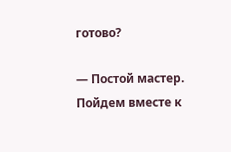готово?

— Постой мастер. Пойдем вместе к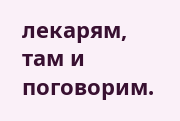лекарям, там и поговорим.